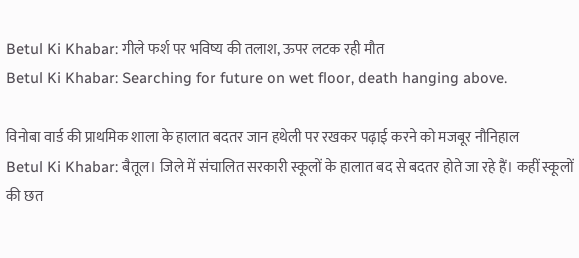Betul Ki Khabar: गीले फर्श पर भविष्य की तलाश, ऊपर लटक रही मौत
Betul Ki Khabar: Searching for future on wet floor, death hanging above.

विनोबा वार्ड की प्राथमिक शाला के हालात बदतर जान हथेली पर रखकर पढ़ाई करने को मजबूर नौनिहाल
Betul Ki Khabar: बैतूल। जिले में संचालित सरकारी स्कूलों के हालात बद से बदतर होते जा रहे हैं। कहीं स्कूलों की छत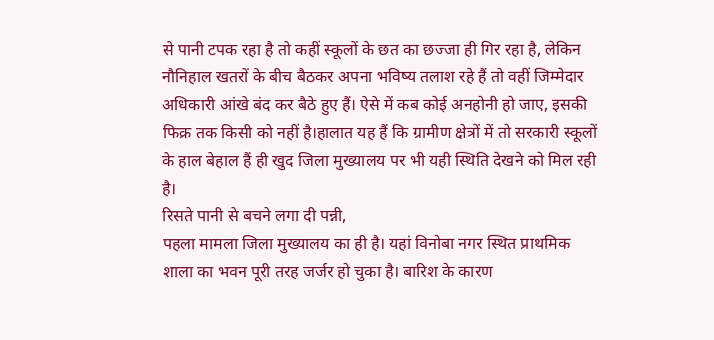से पानी टपक रहा है तो कहीं स्कूलों के छत का छज्जा ही गिर रहा है, लेकिन नौनिहाल खतरों के बीच बैठकर अपना भविष्य तलाश रहे हैं तो वहीं जिम्मेदार अधिकारी आंखे बंद कर बैठे हुए हैं। ऐसे में कब कोई अनहोनी हो जाए, इसकी फिक्र तक किसी को नहीं है।हालात यह हैं कि ग्रामीण क्षेत्रों में तो सरकारी स्कूलों के हाल बेहाल हैं ही खुद जिला मुख्यालय पर भी यही स्थिति देखने को मिल रही है।
रिसते पानी से बचने लगा दी पन्नी,
पहला मामला जिला मुख्यालय का ही है। यहां विनोबा नगर स्थित प्राथमिक शाला का भवन पूरी तरह जर्जर हो चुका है। बारिश के कारण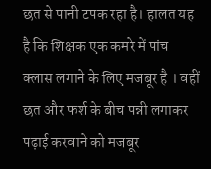छत से पानी टपक रहा है। हालत यह है कि शिक्षक एक कमरे में पांच क्लास लगाने के लिए मजबूर है । वहीं छत और फर्श के बीच पन्नी लगाकर पढ़ाई करवाने को मजबूर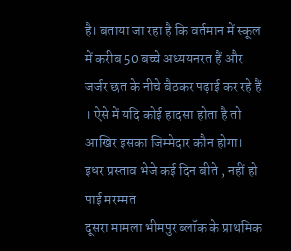है। बताया जा रहा है कि वर्तमान में स्कूल में करीब 50 बच्चे अध्ययनरत हैं और जर्जर छत के नीचे बैठकर पढ़ाई कर रहे हैं । ऐसे में यदि कोई हादसा होता है तो आखिर इसका जिम्मेदार कौन होगा।
इधर प्रस्ताव भेजे कई दिन बीते , नहीं हो पाई मरम्मत
दूसरा मामला भीमपुर ब्लॉक के प्राथमिक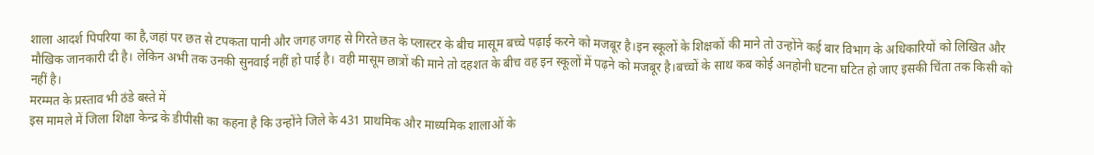शाला आदर्श पिपरिया का है,जहां पर छत से टपकता पानी और जगह जगह से गिरते छत के प्लास्टर के बीच मासूम बच्चे पढ़ाई करने को मजबूर है।इन स्कूलों के शिक्षकों की माने तो उन्होंने कई बार विभाग के अधिकारियों को लिखित और मौखिक जानकारी दी है। लेकिन अभी तक उनकी सुनवाई नहीं हो पाई है। वही मासूम छात्रों की माने तो दहशत के बीच वह इन स्कूलों में पढ़ने को मजबूर है।बच्चों के साथ कब कोई अनहोनी घटना घटित हो जाए इसकी चिंता तक किसी को नहीं है।
मरम्मत के प्रस्ताव भी ठंडे बस्ते में
इस मामले में जिला शिक्षा केन्द्र के डीपीसी का कहना है कि उन्होंने जिले के 431 प्राथमिक और माध्यमिक शालाओं के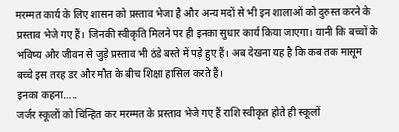मरम्मत कार्य के लिए शासन को प्रस्ताव भेजा है और अन्य मदों से भी इन शालाओं को दुरुस्त करने के प्रस्ताव भेजे गए हैं। जिनकी स्वीकृति मिलने पर ही इनका सुधार कार्य किया जाएगा। यानी कि बच्चों के भविष्य और जीवन से जुड़े प्रस्ताव भी ठंडे बस्ते में पड़े हुए हैं। अब देखना यह है कि कब तक मासूम बच्चे इस तरह डर और मौत के बीच शिक्षा हासिल करते हैं।
इनका कहना…..
जर्जर स्कूलों को चिन्हित कर मरम्मत के प्रस्ताव भेजे गए हैं राशि स्वीकृत होते ही स्कूलों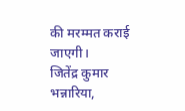की मरम्मत कराई जाएगी।
जितेंद्र कुमार भन्नारिया,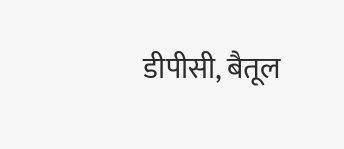डीपीसी, बैतूल